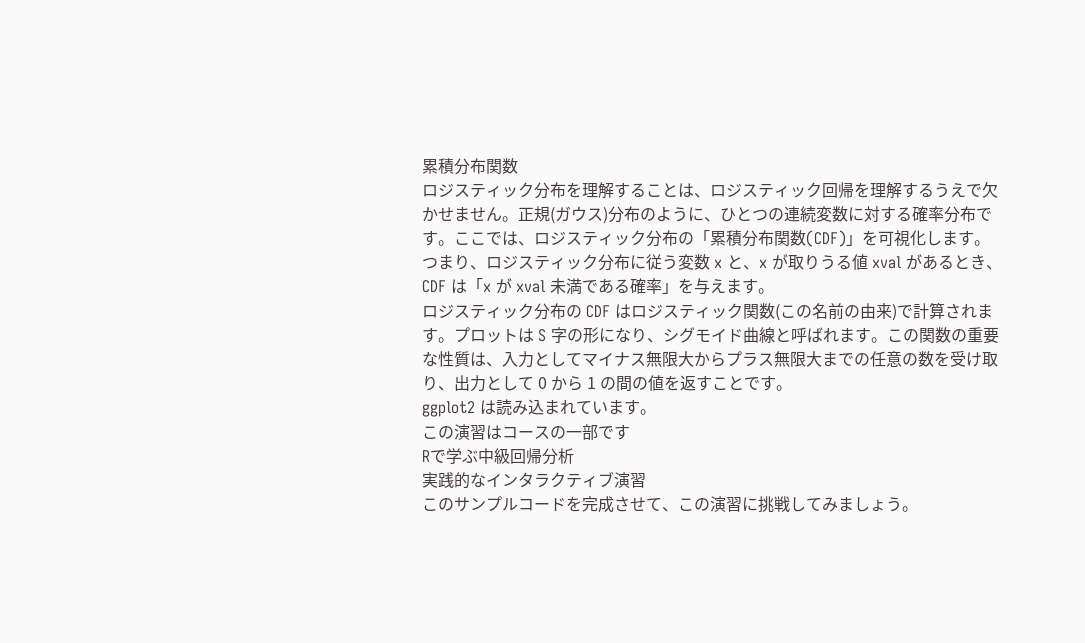累積分布関数
ロジスティック分布を理解することは、ロジスティック回帰を理解するうえで欠かせません。正規(ガウス)分布のように、ひとつの連続変数に対する確率分布です。ここでは、ロジスティック分布の「累積分布関数(CDF)」を可視化します。つまり、ロジスティック分布に従う変数 x と、x が取りうる値 xval があるとき、CDF は「x が xval 未満である確率」を与えます。
ロジスティック分布の CDF はロジスティック関数(この名前の由来)で計算されます。プロットは S 字の形になり、シグモイド曲線と呼ばれます。この関数の重要な性質は、入力としてマイナス無限大からプラス無限大までの任意の数を受け取り、出力として 0 から 1 の間の値を返すことです。
ggplot2 は読み込まれています。
この演習はコースの一部です
Rで学ぶ中級回帰分析
実践的なインタラクティブ演習
このサンプルコードを完成させて、この演習に挑戦してみましょう。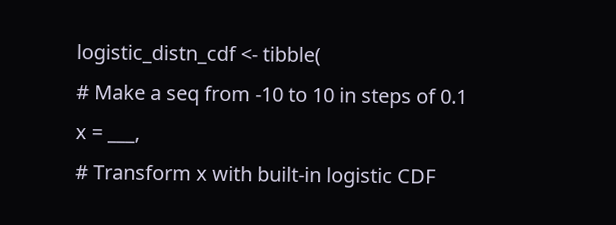logistic_distn_cdf <- tibble(
# Make a seq from -10 to 10 in steps of 0.1
x = ___,
# Transform x with built-in logistic CDF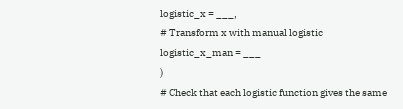logistic_x = ___,
# Transform x with manual logistic
logistic_x_man = ___
)
# Check that each logistic function gives the same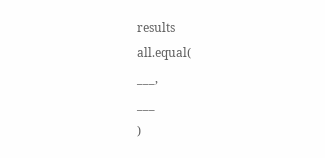results
all.equal(
___,
___
)